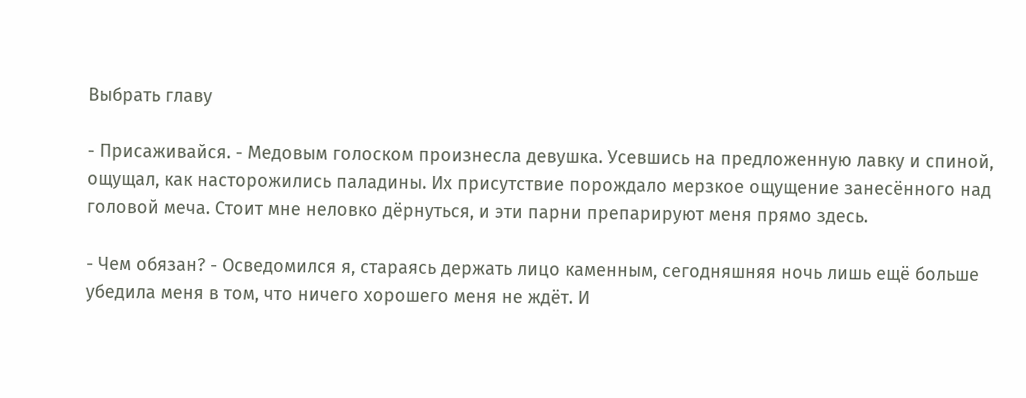Выбрать главу

- Присаживайся. - Медовым голоском произнесла девушка. Усевшись на предложенную лавку и спиной, ощущал, как насторожились паладины. Их присутствие порождало мерзкое ощущение занесённого над головой меча. Стоит мне неловко дёрнуться, и эти парни препарируют меня прямо здесь.

- Чем обязан? - Осведомился я, стараясь держать лицо каменным, сегодняшняя ночь лишь ещё больше убедила меня в том, что ничего хорошего меня не ждёт. И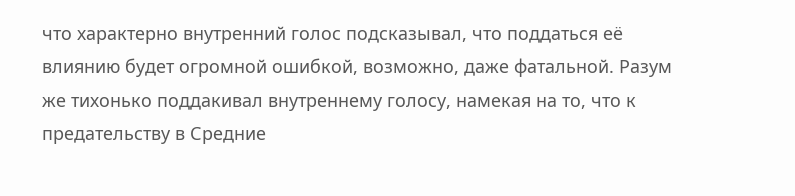что характерно внутренний голос подсказывал, что поддаться её влиянию будет огромной ошибкой, возможно, даже фатальной. Разум же тихонько поддакивал внутреннему голосу, намекая на то, что к предательству в Средние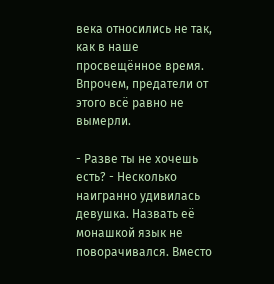века относились не так, как в наше просвещённое время. Впрочем, предатели от этого всё равно не вымерли.

- Разве ты не хочешь есть? - Несколько наигранно удивилась девушка. Назвать её монашкой язык не поворачивался. Вместо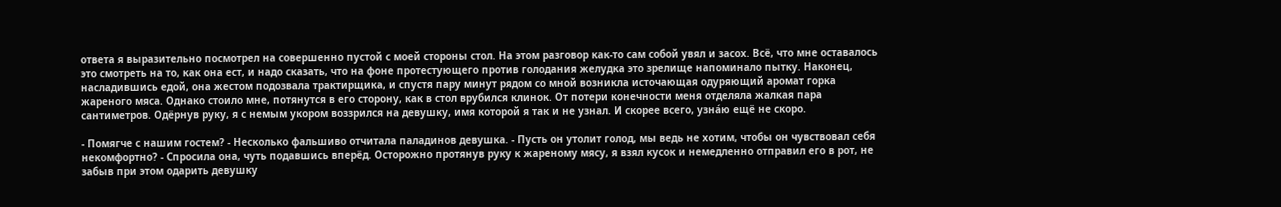ответа я выразительно посмотрел на совершенно пустой с моей стороны стол. На этом разговор как-то сам собой увял и засох. Всё, что мне оставалось это смотреть на то, как она ест, и надо сказать, что на фоне протестующего против голодания желудка это зрелище напоминало пытку. Наконец, насладившись едой, она жестом подозвала трактирщика, и спустя пару минут рядом со мной возникла источающая одуряющий аромат горка жареного мяса. Однако стоило мне, потянутся в его сторону, как в стол врубился клинок. От потери конечности меня отделяла жалкая пара сантиметров. Одёрнув руку, я с немым укором воззрился на девушку, имя которой я так и не узнал. И скорее всего, узна́ю ещё не скоро.

- Помягче с нашим гостем? - Несколько фальшиво отчитала паладинов девушка. - Пусть он утолит голод, мы ведь не хотим, чтобы он чувствовал себя некомфортно? - Спросила она, чуть подавшись вперёд. Осторожно протянув руку к жареному мясу, я взял кусок и немедленно отправил его в рот, не забыв при этом одарить девушку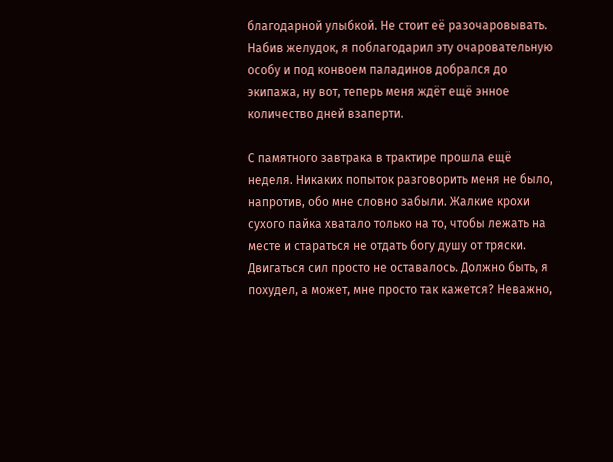благодарной улыбкой. Не стоит её разочаровывать. Набив желудок, я поблагодарил эту очаровательную особу и под конвоем паладинов добрался до экипажа, ну вот, теперь меня ждёт ещё энное количество дней взаперти.

С памятного завтрака в трактире прошла ещё неделя. Никаких попыток разговорить меня не было, напротив, обо мне словно забыли. Жалкие крохи сухого пайка хватало только на то, чтобы лежать на месте и стараться не отдать богу душу от тряски. Двигаться сил просто не оставалось. Должно быть, я похудел, а может, мне просто так кажется? Неважно,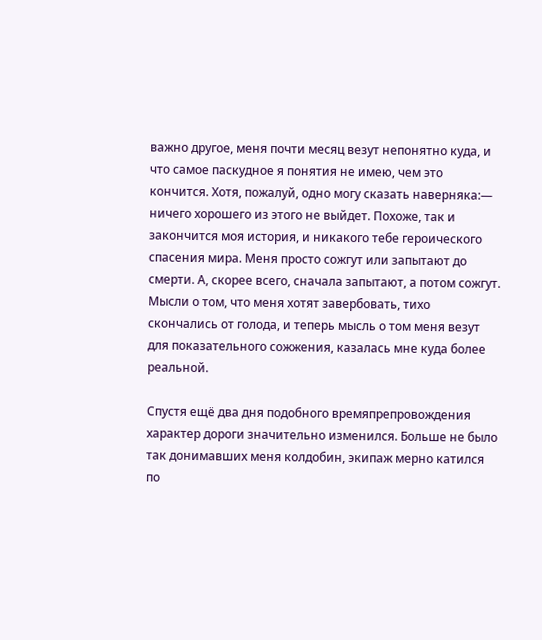важно другое, меня почти месяц везут непонятно куда, и что самое паскудное я понятия не имею, чем это кончится. Хотя, пожалуй, одно могу сказать наверняка:— ничего хорошего из этого не выйдет. Похоже, так и закончится моя история, и никакого тебе героического спасения мира. Меня просто сожгут или запытают до смерти. А, скорее всего, сначала запытают, а потом сожгут. Мысли о том, что меня хотят завербовать, тихо скончались от голода, и теперь мысль о том меня везут для показательного сожжения, казалась мне куда более реальной.

Спустя ещё два дня подобного времяпрепровождения характер дороги значительно изменился. Больше не было так донимавших меня колдобин, экипаж мерно катился по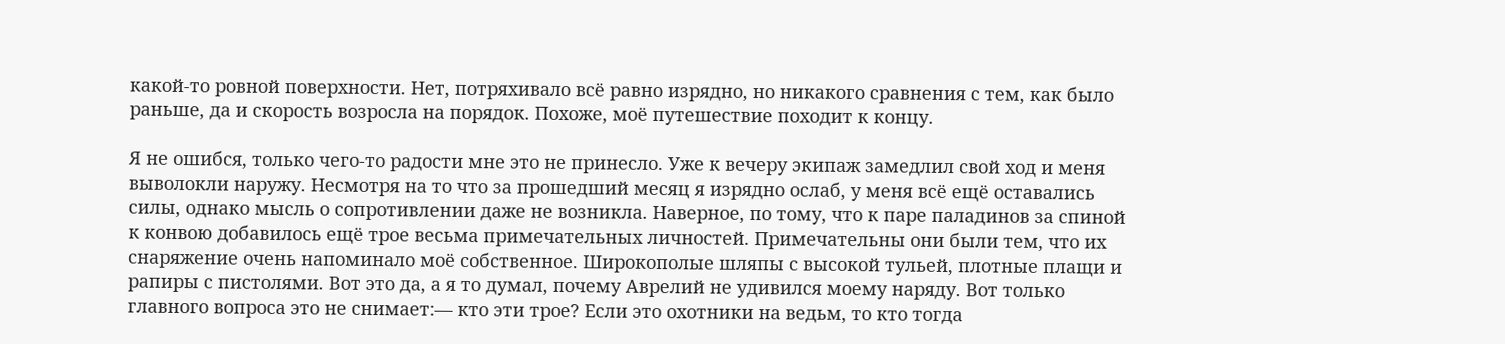какой-то ровной поверхности. Нет, потряхивало всё равно изрядно, но никакого сравнения с тем, как было раньше, да и скорость возросла на порядок. Похоже, моё путешествие походит к концу.

Я не ошибся, только чего-то радости мне это не принесло. Уже к вечеру экипаж замедлил свой ход и меня выволокли наружу. Несмотря на то что за прошедший месяц я изрядно ослаб, у меня всё ещё оставались силы, однако мысль о сопротивлении даже не возникла. Наверное, по тому, что к паре паладинов за спиной к конвою добавилось ещё трое весьма примечательных личностей. Примечательны они были тем, что их снаряжение очень напоминало моё собственное. Широкополые шляпы с высокой тульей, плотные плащи и рапиры с пистолями. Вот это да, а я то думал, почему Аврелий не удивился моему наряду. Вот только главного вопроса это не снимает:— кто эти трое? Если это охотники на ведьм, то кто тогда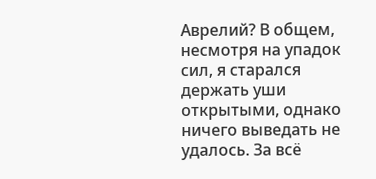Аврелий? В общем, несмотря на упадок сил, я старался держать уши открытыми, однако ничего выведать не удалось. За всё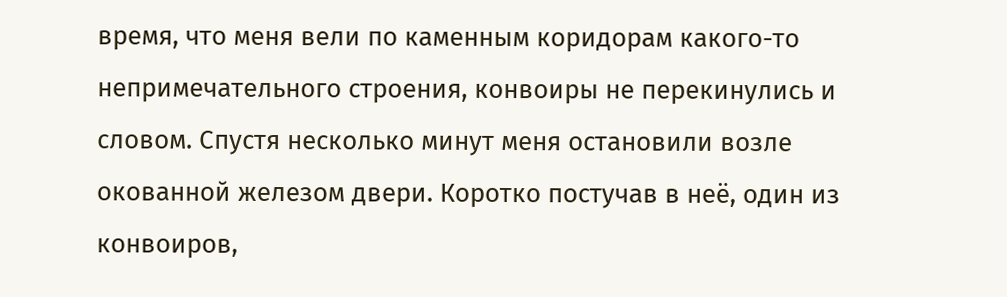время, что меня вели по каменным коридорам какого-то непримечательного строения, конвоиры не перекинулись и словом. Спустя несколько минут меня остановили возле окованной железом двери. Коротко постучав в неё, один из конвоиров,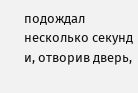подождал несколько секунд и, отворив дверь,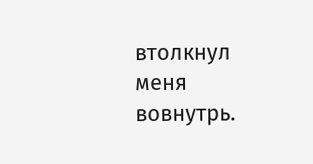втолкнул меня вовнутрь.